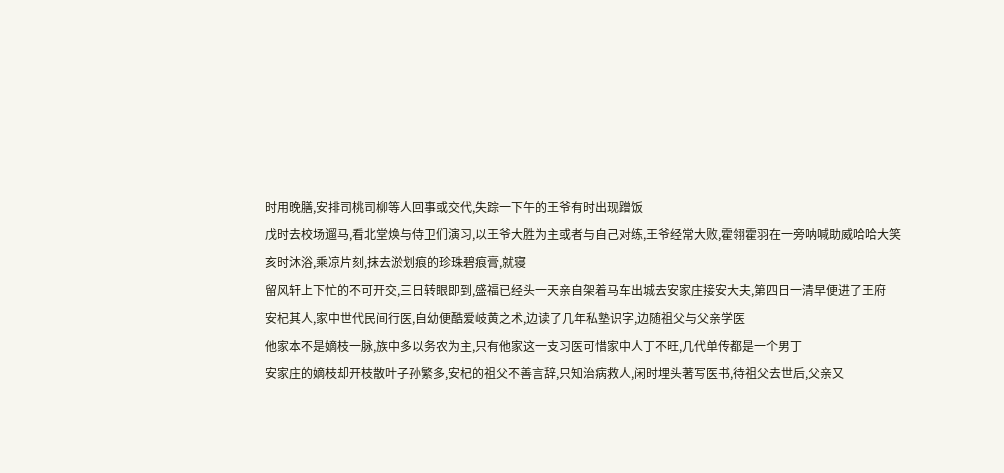时用晚膳,安排司桃司柳等人回事或交代,失踪一下午的王爷有时出现蹭饭
戊时去校场遛马,看北堂焕与侍卫们演习,以王爷大胜为主或者与自己对练,王爷经常大败,霍翎霍羽在一旁呐喊助威哈哈大笑
亥时沐浴,乘凉片刻,抹去淤划痕的珍珠碧痕膏,就寝
留风轩上下忙的不可开交,三日转眼即到,盛福已经头一天亲自架着马车出城去安家庄接安大夫,第四日一清早便进了王府
安杞其人,家中世代民间行医,自幼便酷爱岐黄之术,边读了几年私塾识字,边随祖父与父亲学医
他家本不是嫡枝一脉,族中多以务农为主,只有他家这一支习医可惜家中人丁不旺,几代单传都是一个男丁
安家庄的嫡枝却开枝散叶子孙繁多,安杞的祖父不善言辞,只知治病救人,闲时埋头著写医书,待祖父去世后,父亲又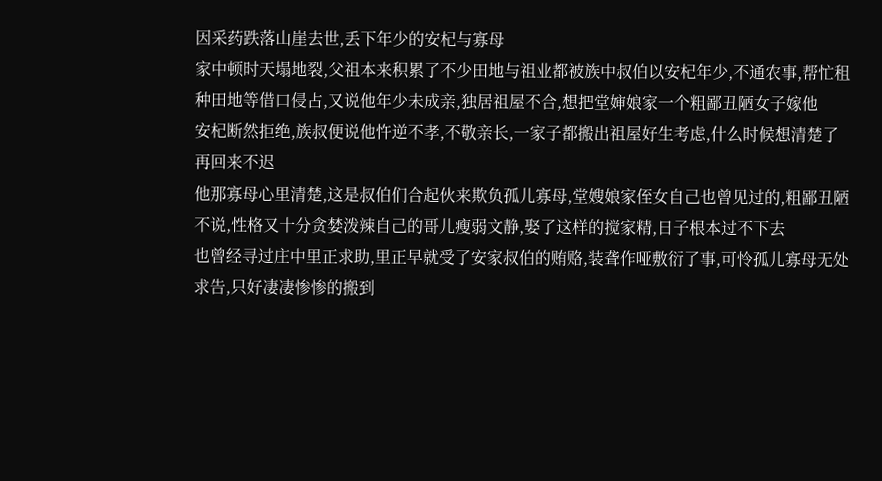因采药跌落山崖去世,丢下年少的安杞与寡母
家中顿时天塌地裂,父祖本来积累了不少田地与祖业都被族中叔伯以安杞年少,不通农事,帮忙租种田地等借口侵占,又说他年少未成亲,独居祖屋不合,想把堂婶娘家一个粗鄙丑陋女子嫁他
安杞断然拒绝,族叔便说他忤逆不孝,不敬亲长,一家子都搬出祖屋好生考虑,什么时候想清楚了再回来不迟
他那寡母心里清楚,这是叔伯们合起伙来欺负孤儿寡母,堂嫂娘家侄女自己也曾见过的,粗鄙丑陋不说,性格又十分贪婪泼辣自己的哥儿瘦弱文静,娶了这样的搅家精,日子根本过不下去
也曾经寻过庄中里正求助,里正早就受了安家叔伯的贿赂,装聋作哑敷衍了事,可怜孤儿寡母无处求告,只好凄凄惨惨的搬到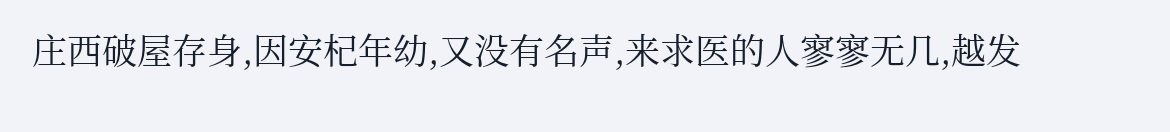庄西破屋存身,因安杞年幼,又没有名声,来求医的人寥寥无几,越发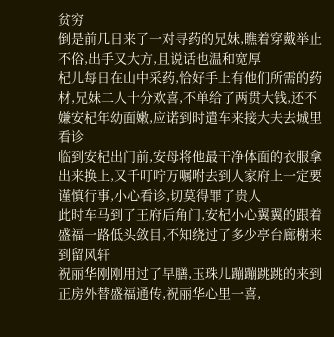贫穷
倒是前几日来了一对寻药的兄妹,瞧着穿戴举止不俗,出手又大方,且说话也温和宽厚
杞儿每日在山中采药,恰好手上有他们所需的药材,兄妹二人十分欢喜,不单给了两贯大钱,还不嫌安杞年幼面嫩,应诺到时遣车来接大夫去城里看诊
临到安杞出门前,安母将他最干净体面的衣服拿出来换上,又千叮咛万嘱咐去到人家府上一定要谨慎行事,小心看诊,切莫得罪了贵人
此时车马到了王府后角门,安杞小心翼翼的跟着盛福一路低头敛目,不知绕过了多少亭台廊榭来到留风轩
祝丽华刚刚用过了早膳,玉珠儿蹦蹦跳跳的来到正房外替盛福通传,祝丽华心里一喜,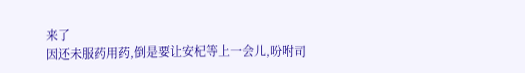来了
因还未服药用药,倒是要让安杞等上一会儿,吩咐司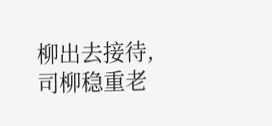柳出去接待,司柳稳重老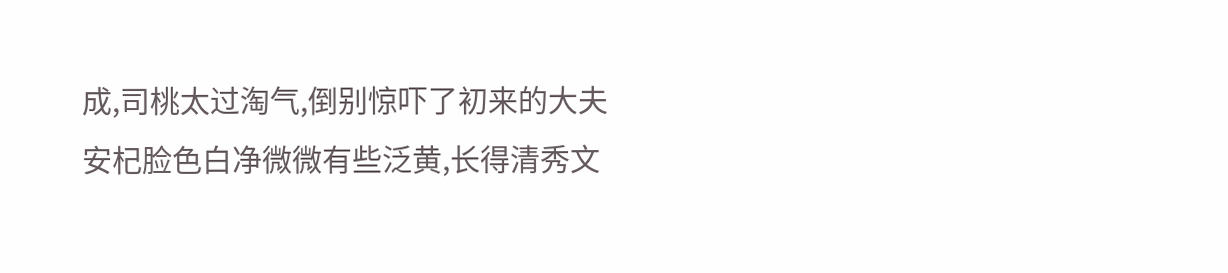成,司桃太过淘气,倒别惊吓了初来的大夫
安杞脸色白净微微有些泛黄,长得清秀文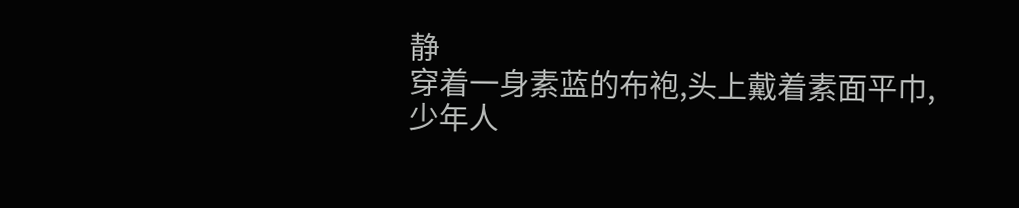静
穿着一身素蓝的布袍,头上戴着素面平巾,少年人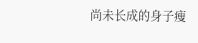尚未长成的身子瘦